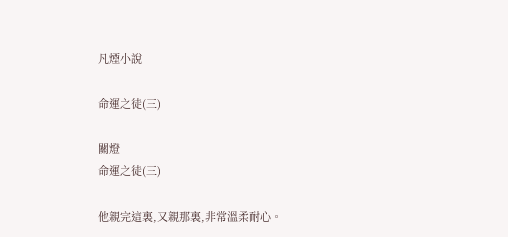凡煙小說

命運之徒(三)

關燈
命運之徒(三)

他親完這裏,又親那裏,非常溫柔耐心。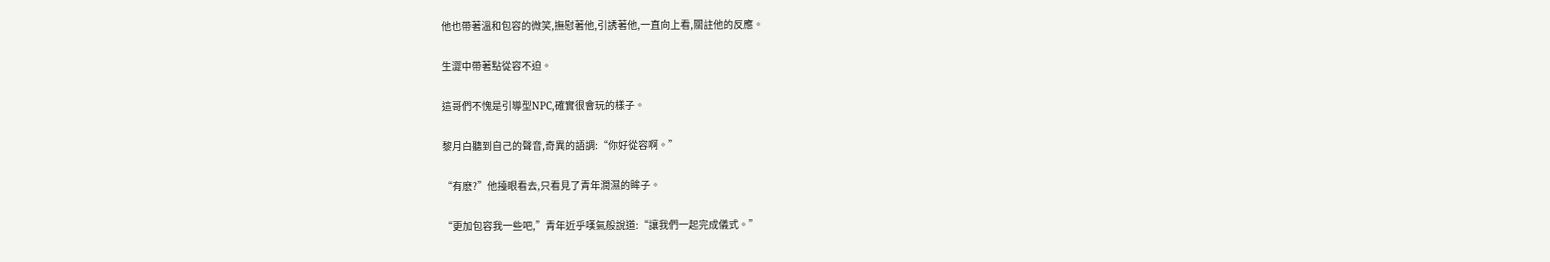他也帶著溫和包容的微笑,撫慰著他,引誘著他,一直向上看,關註他的反應。

生澀中帶著點從容不迫。

這哥們不愧是引導型NPC,確實很會玩的樣子。

黎月白聽到自己的聲音,奇異的語調:“你好從容啊。”

“有麽?”他擡眼看去,只看見了青年潤濕的眸子。

“更加包容我一些吧,”青年近乎嘆氣般說道:“讓我們一起完成儀式。”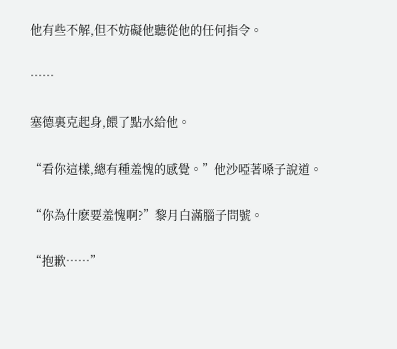他有些不解,但不妨礙他聽從他的任何指令。

……

塞德裏克起身,餵了點水給他。

“看你這樣,總有種羞愧的感覺。”他沙啞著嗓子說道。

“你為什麽要羞愧啊?”黎月白滿腦子問號。

“抱歉……”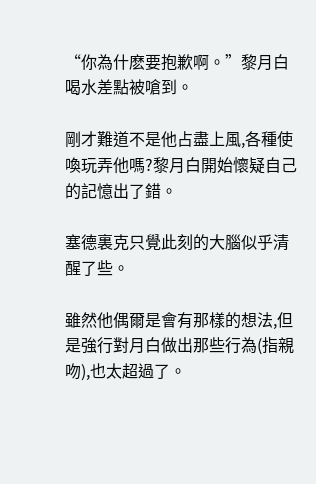“你為什麽要抱歉啊。”黎月白喝水差點被嗆到。

剛才難道不是他占盡上風,各種使喚玩弄他嗎?黎月白開始懷疑自己的記憶出了錯。

塞德裏克只覺此刻的大腦似乎清醒了些。

雖然他偶爾是會有那樣的想法,但是強行對月白做出那些行為(指親吻),也太超過了。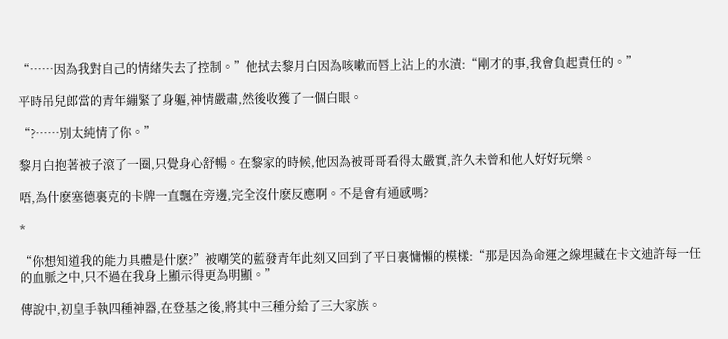“……因為我對自己的情緒失去了控制。”他拭去黎月白因為咳嗽而唇上沾上的水漬:“剛才的事,我會負起責任的。”

平時吊兒郎當的青年繃緊了身軀,神情嚴肅,然後收獲了一個白眼。

“?……別太純情了你。”

黎月白抱著被子滾了一圈,只覺身心舒暢。在黎家的時候,他因為被哥哥看得太嚴實,許久未曾和他人好好玩樂。

唔,為什麽塞德裏克的卡牌一直飄在旁邊,完全沒什麽反應啊。不是會有通感嗎?

*

“你想知道我的能力具體是什麽?”被嘲笑的藍發青年此刻又回到了平日裏慵懶的模樣:“那是因為命運之線埋藏在卡文迪許每一任的血脈之中,只不過在我身上顯示得更為明顯。”

傳說中,初皇手執四種神器,在登基之後,將其中三種分給了三大家族。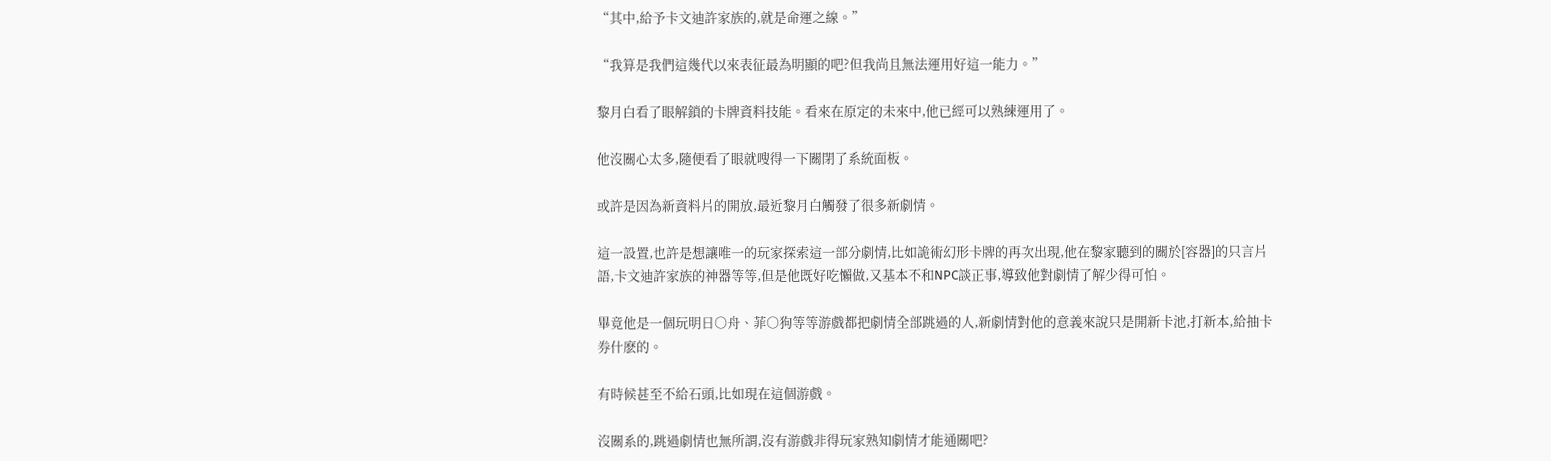“其中,給予卡文迪許家族的,就是命運之線。”

“我算是我們這幾代以來表征最為明顯的吧?但我尚且無法運用好這一能力。”

黎月白看了眼解鎖的卡牌資料技能。看來在原定的未來中,他已經可以熟練運用了。

他沒關心太多,隨便看了眼就嗖得一下關閉了系統面板。

或許是因為新資料片的開放,最近黎月白觸發了很多新劇情。

這一設置,也許是想讓唯一的玩家探索這一部分劇情,比如詭術幻形卡牌的再次出現,他在黎家聽到的關於[容器]的只言片語,卡文迪許家族的神器等等,但是他既好吃懶做,又基本不和NPC談正事,導致他對劇情了解少得可怕。

畢竟他是一個玩明日○舟、菲○狗等等游戲都把劇情全部跳過的人,新劇情對他的意義來說只是開新卡池,打新本,給抽卡券什麽的。

有時候甚至不給石頭,比如現在這個游戲。

沒關系的,跳過劇情也無所謂,沒有游戲非得玩家熟知劇情才能通關吧?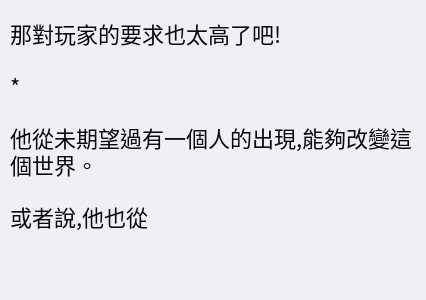那對玩家的要求也太高了吧!

*

他從未期望過有一個人的出現,能夠改變這個世界。

或者說,他也從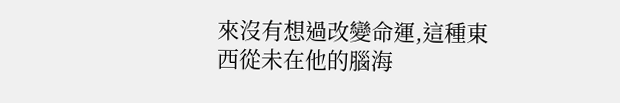來沒有想過改變命運,這種東西從未在他的腦海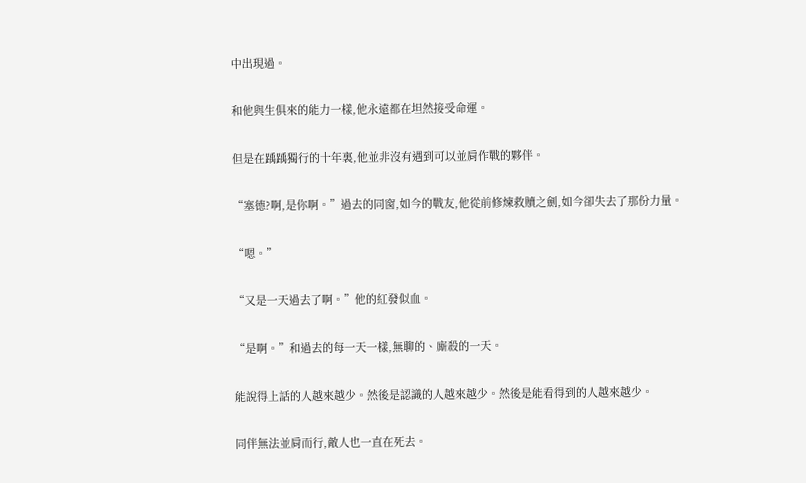中出現過。

和他與生俱來的能力一樣,他永遠都在坦然接受命運。

但是在踽踽獨行的十年裏,他並非沒有遇到可以並肩作戰的夥伴。

“塞德?啊,是你啊。”過去的同窗,如今的戰友,他從前修煉救贖之劍,如今卻失去了那份力量。

“嗯。”

“又是一天過去了啊。”他的紅發似血。

“是啊。”和過去的每一天一樣,無聊的、廝殺的一天。

能說得上話的人越來越少。然後是認識的人越來越少。然後是能看得到的人越來越少。

同伴無法並肩而行,敵人也一直在死去。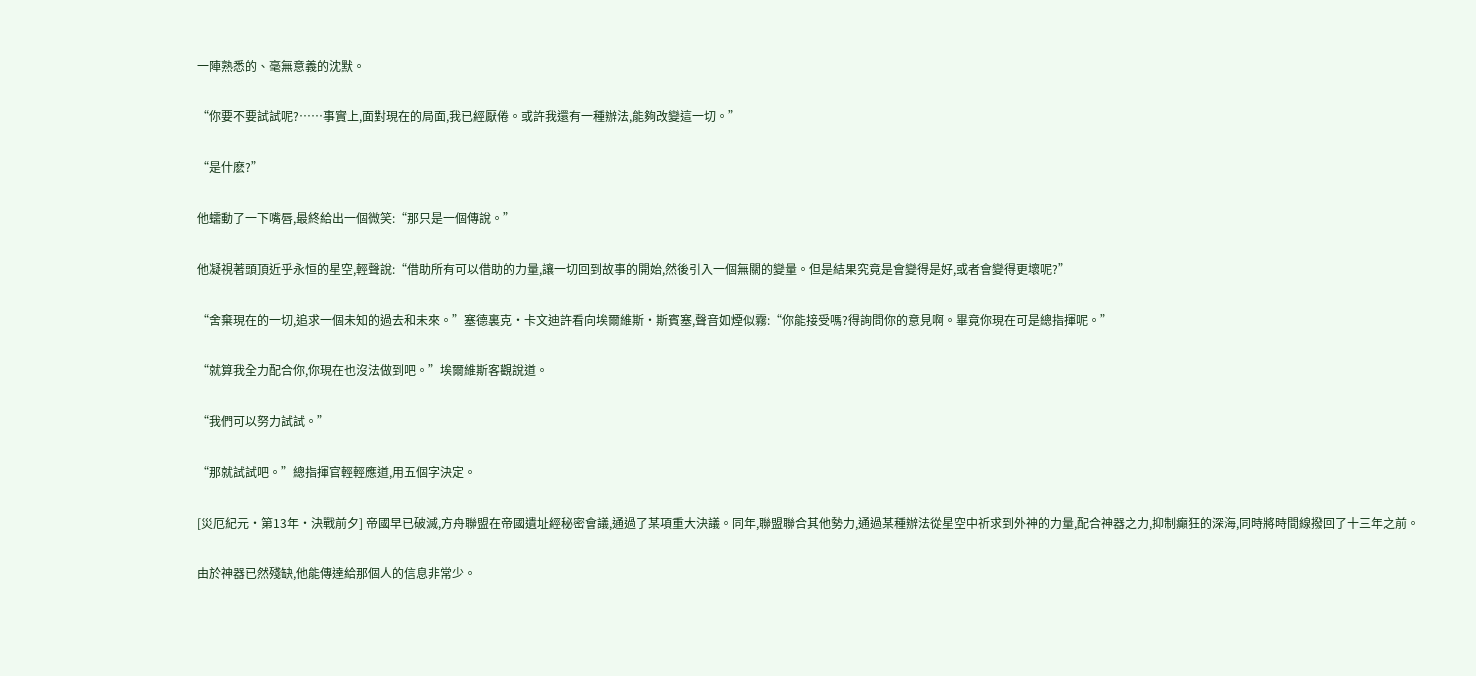一陣熟悉的、毫無意義的沈默。

“你要不要試試呢?……事實上,面對現在的局面,我已經厭倦。或許我還有一種辦法,能夠改變這一切。”

“是什麽?”

他蠕動了一下嘴唇,最終給出一個微笑:“那只是一個傳說。”

他凝視著頭頂近乎永恒的星空,輕聲說:“借助所有可以借助的力量,讓一切回到故事的開始,然後引入一個無關的變量。但是結果究竟是會變得是好,或者會變得更壞呢?”

“舍棄現在的一切,追求一個未知的過去和未來。”塞德裏克·卡文迪許看向埃爾維斯·斯賓塞,聲音如煙似霧:“你能接受嗎?得詢問你的意見啊。畢竟你現在可是總指揮呢。”

“就算我全力配合你,你現在也沒法做到吧。”埃爾維斯客觀說道。

“我們可以努力試試。”

“那就試試吧。”總指揮官輕輕應道,用五個字決定。

[災厄紀元·第13年·決戰前夕] 帝國早已破滅,方舟聯盟在帝國遺址經秘密會議,通過了某項重大決議。同年,聯盟聯合其他勢力,通過某種辦法從星空中祈求到外神的力量,配合神器之力,抑制癲狂的深海,同時將時間線撥回了十三年之前。

由於神器已然殘缺,他能傳達給那個人的信息非常少。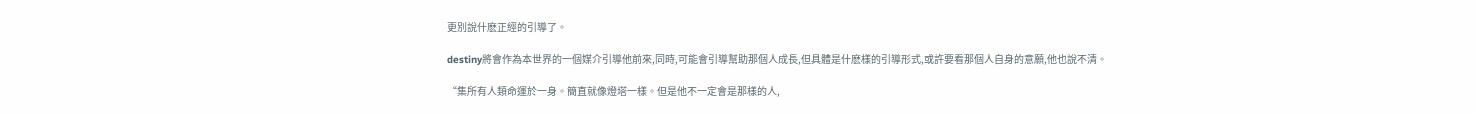更別說什麽正經的引導了。

destiny將會作為本世界的一個媒介引導他前來,同時,可能會引導幫助那個人成長,但具體是什麽樣的引導形式,或許要看那個人自身的意願,他也說不清。

“集所有人類命運於一身。簡直就像燈塔一樣。但是他不一定會是那樣的人,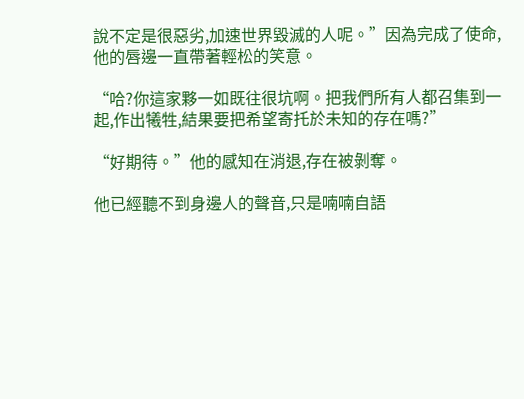說不定是很惡劣,加速世界毀滅的人呢。”因為完成了使命,他的唇邊一直帶著輕松的笑意。

“哈?你這家夥一如既往很坑啊。把我們所有人都召集到一起,作出犧牲,結果要把希望寄托於未知的存在嗎?”

“好期待。”他的感知在消退,存在被剝奪。

他已經聽不到身邊人的聲音,只是喃喃自語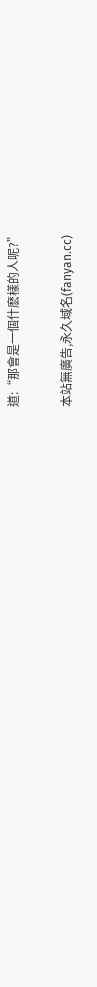道:“那會是一個什麽樣的人呢?”

本站無廣告,永久域名(fanyan.cc)